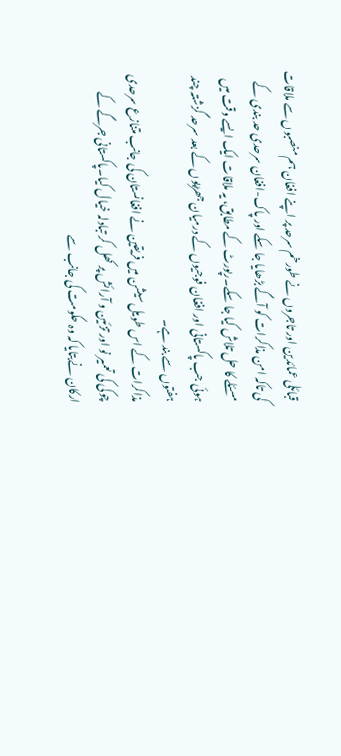قبائلی عمائدین اور تاجروں نے طورخم سرحد پر اپنے افغان ہم منصبوں سے ملاقات کی تاکہ امن مذاکرات کو آگے بڑھایا جا سکے اور پاک-افغان سرحدی حد بندی کے مسئلے کا حل تلاش کیا جا سکے۔رپورٹ کے مطابق، یہ ملاقات ایک ایسے وقت میں ہوئی جب پاکستانی اور افغان فوجیوں کے درمیان جھڑپوں کے بعد سرحد گزشتہ چند ہفتوں سے بند ہے۔
مذاکرات کے اس طویل سیشن میں فریقین نے افغانستان کی جانب متنازع سرحدی چوکی کی تعمیر نو اور تزئین و آرائش پر کھل کر تبادلہ خیال کیا۔پاکستانی جرگے کے ارکان نےبتایا کہ وہ حکومت کی جانب سے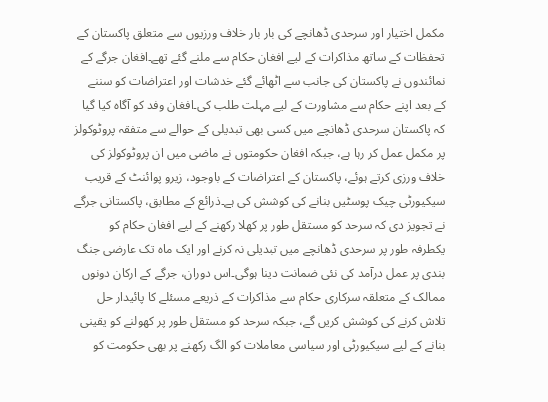مکمل اختیار اور سرحدی ڈھانچے کی بار بار خلاف ورزیوں سے متعلق پاکستان کے تحفظات کے ساتھ مذاکرات کے لیے افغان حکام سے ملنے گئے تھے۔افغان جرگے کے نمائندوں نے پاکستان کی جانب سے اٹھائے گئے خدشات اور اعتراضات کو سننے کے بعد اپنے حکام سے مشاورت کے لیے مہلت طلب کی۔افغان وفد کو آگاہ کیا گیا کہ پاکستان سرحدی ڈھانچے میں کسی بھی تبدیلی کے حوالے سے متفقہ پروٹوکولز پر مکمل عمل کر رہا ہے، جبکہ افغان حکومتوں نے ماضی میں ان پروٹوکولز کی خلاف ورزی کرتے ہوئے، پاکستان کے اعتراضات کے باوجود، زیرو پوائنٹ کے قریب سیکیورٹی چیک پوسٹیں بنانے کی کوشش کی ہے۔ذرائع کے مطابق، پاکستانی جرگے نے تجویز دی کہ سرحد کو مستقل طور پر کھلا رکھنے کے لیے افغان حکام کو یکطرفہ طور پر سرحدی ڈھانچے میں تبدیلی نہ کرنے اور ایک ماہ تک عارضی جنگ بندی پر عمل درآمد کی نئی ضمانت دینا ہوگی۔اس دوران، جرگے کے ارکان دونوں ممالک کے متعلقہ سرکاری حکام سے مذاکرات کے ذریعے مسئلے کا پائیدار حل تلاش کرنے کی کوشش کریں گے، جبکہ سرحد کو مستقل طور پر کھولنے کو یقینی بنانے کے لیے سیکیورٹی اور سیاسی معاملات کو الگ رکھنے پر بھی حکومت کو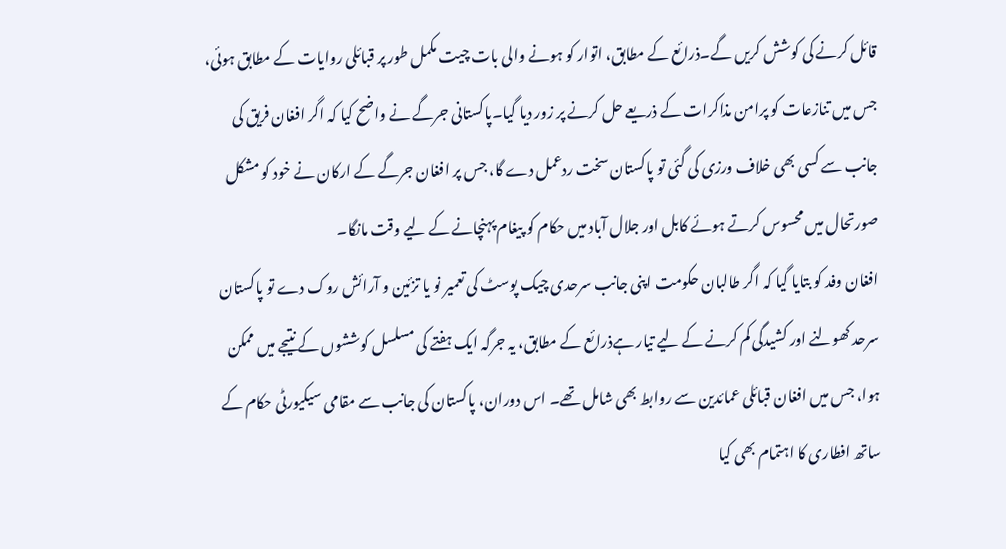قائل کرنے کی کوشش کریں گے۔ذرائع کے مطابق، اتوار کو ہونے والی بات چیت مکمل طور پر قبائلی روایات کے مطابق ہوئی، جس میں تنازعات کو پرامن مذاکرات کے ذریعے حل کرنے پر زور دیا گیا۔پاکستانی جرگے نے واضح کیا کہ اگر افغان فریق کی جانب سے کسی بھی خلاف ورزی کی گئی تو پاکستان سخت ردعمل دے گا، جس پر افغان جرگے کے ارکان نے خود کو مشکل صورتحال میں محسوس کرتے ہوئے کابل اور جلال آباد میں حکام کو پیغام پہنچانے کے لیے وقت مانگا۔
افغان وفد کو بتایا گیا کہ اگر طالبان حکومت اپنی جانب سرحدی چیک پوسٹ کی تعمیر نو یا تزئین و آرائش روک دے تو پاکستان سرحد کھولنے اور کشیدگی کم کرنے کے لیے تیار ہےذرائع کے مطابق، یہ جرگہ ایک ہفتے کی مسلسل کوششوں کے نتیجے میں ممکن ہوا، جس میں افغان قبائلی عمائدین سے روابط بھی شامل تھے۔ اس دوران، پاکستان کی جانب سے مقامی سیکیورٹی حکام کے ساتھ افطاری کا اہتمام بھی کیا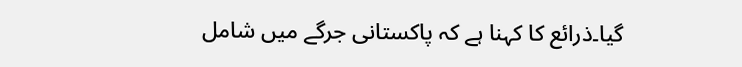گیا۔ذرائع کا کہنا ہے کہ پاکستانی جرگے میں شامل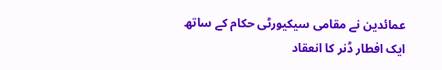عمائدین نے مقامی سیکیورٹی حکام کے ساتھ ایک افطار ڈنر کا انعقاد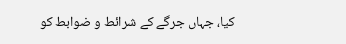کیا، جہاں جرگے کے شرائط و ضوابط کو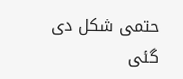حتمی شکل دی گئی